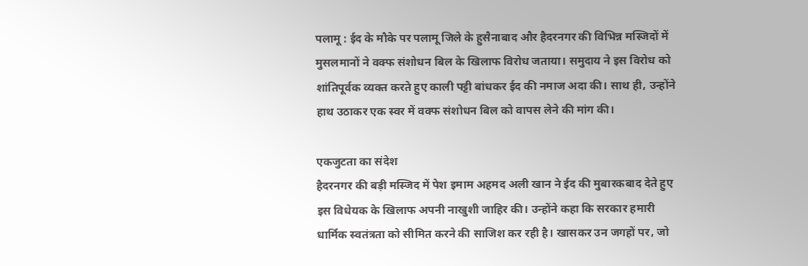पलामू : ईद के मौके पर पलामू जिले के हुसैनाबाद और हैदरनगर की विभिन्न मस्जिदों में मुसलमानों ने वक्फ संशोधन बिल के खिलाफ विरोध जताया। समुदाय ने इस विरोध को शांतिपूर्वक व्यक्त करते हुए काली पट्टी बांधकर ईद की नमाज अदा की। साथ ही, उन्होंने हाथ उठाकर एक स्वर में वक्फ संशोधन बिल को वापस लेने की मांग की।

एकजुटता का संदेश
हैदरनगर की बड़ी मस्जिद में पेश इमाम अहमद अली खान ने ईद की मुबारकबाद देते हुए इस विधेयक के खिलाफ अपनी नाखुशी जाहिर की। उन्होंने कहा कि सरकार हमारी धार्मिक स्वतंत्रता को सीमित करने की साजिश कर रही है। खासकर उन जगहों पर, जो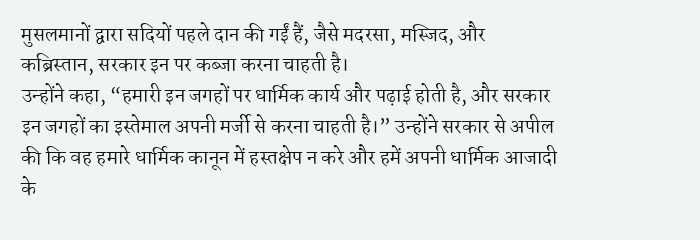मुसलमानों द्वारा सदियों पहले दान की गईं हैं, जैसे मदरसा, मस्जिद, और कब्रिस्तान, सरकार इन पर कब्जा करना चाहती है।
उन्होंने कहा, “हमारी इन जगहों पर धार्मिक कार्य और पढ़ाई होती है, और सरकार इन जगहों का इस्तेमाल अपनी मर्जी से करना चाहती है।” उन्होंने सरकार से अपील की कि वह हमारे धार्मिक कानून में हस्तक्षेप न करे और हमें अपनी धार्मिक आजादी के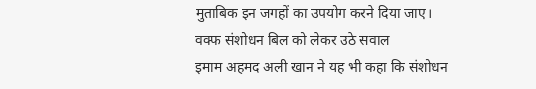मुताबिक इन जगहों का उपयोग करने दिया जाए।
वक्फ संशोधन बिल को लेकर उठे सवाल
इमाम अहमद अली खान ने यह भी कहा कि संशोधन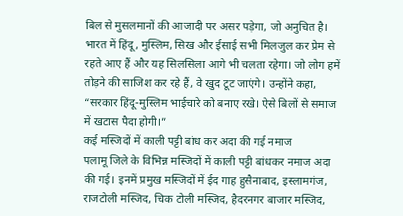बिल से मुसलमानों की आजादी पर असर पड़ेगा, जो अनुचित है। भारत में हिंदू, मुस्लिम, सिख और ईसाई सभी मिलजुल कर प्रेम से रहते आए हैं और यह सिलसिला आगे भी चलता रहेगा। जो लोग हमें तोड़ने की साजिश कर रहे हैं, वे खुद टूट जाएंगे। उन्होंने कहा, “सरकार हिंदू-मुस्लिम भाईचारे को बनाए रखे। ऐसे बिलों से समाज में खटास पैदा होगी।”
कई मस्जिदों में काली पट्टी बांध कर अदा की गई नमाज
पलामू जिले के विभिन्न मस्जिदों में काली पट्टी बांधकर नमाज अदा की गई। इनमें प्रमुख मस्जिदों में ईद गाह हुसैनाबाद, इस्लामगंज, राजटोली मस्जिद, चिक टोली मस्जिद, हैदरनगर बाजार मस्जिद,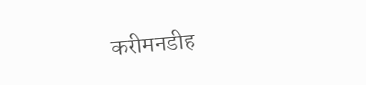करीमनडीह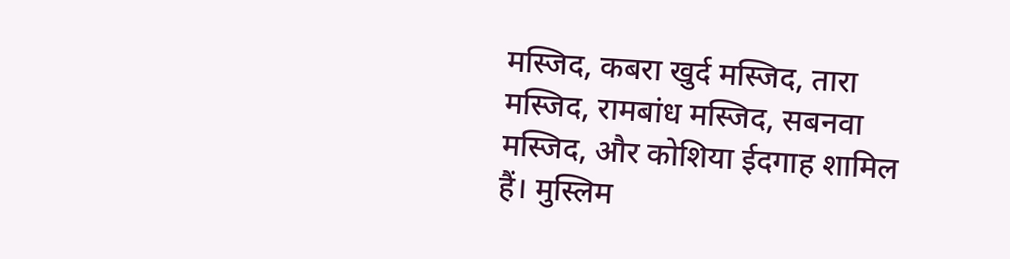मस्जिद, कबरा खुर्द मस्जिद, तारा मस्जिद, रामबांध मस्जिद, सबनवा मस्जिद, और कोशिया ईदगाह शामिल हैं। मुस्लिम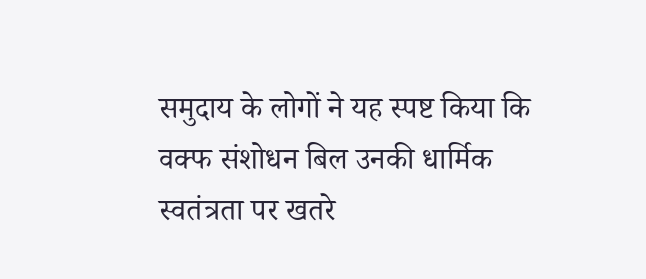समुदाय के लोगों ने यह स्पष्ट किया कि वक्फ संशोधन बिल उनकी धार्मिक स्वतंत्रता पर खतरे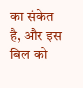का संकेत है, और इस बिल को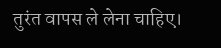तुरंत वापस ले लेना चाहिए।